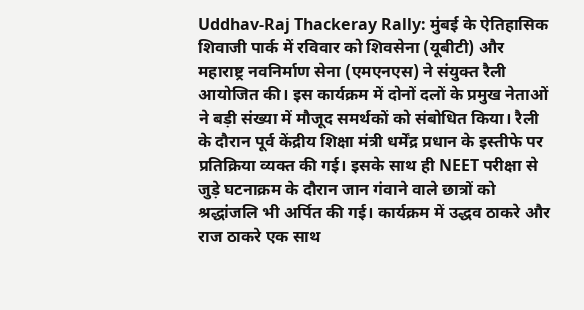Uddhav-Raj Thackeray Rally: मुंबई के ऐतिहासिक शिवाजी पार्क में रविवार को शिवसेना (यूबीटी) और महाराष्ट्र नवनिर्माण सेना (एमएनएस) ने संयुक्त रैली आयोजित की। इस कार्यक्रम में दोनों दलों के प्रमुख नेताओं ने बड़ी संख्या में मौजूद समर्थकों को संबोधित किया। रैली के दौरान पूर्व केंद्रीय शिक्षा मंत्री धर्मेंद्र प्रधान के इस्तीफे पर प्रतिक्रिया व्यक्त की गई। इसके साथ ही NEET परीक्षा से जुड़े घटनाक्रम के दौरान जान गंवाने वाले छात्रों को श्रद्धांजलि भी अर्पित की गई। कार्यक्रम में उद्धव ठाकरे और राज ठाकरे एक साथ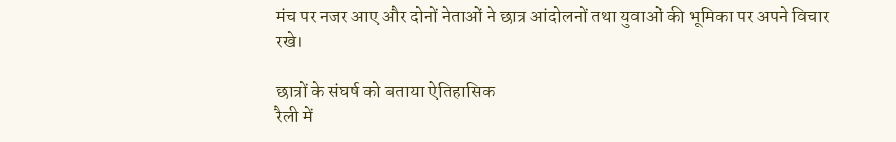मंच पर नजर आए और दोनों नेताओं ने छात्र आंदोलनों तथा युवाओं की भूमिका पर अपने विचार रखे।

छात्रों के संघर्ष को बताया ऐतिहासिक
रैली में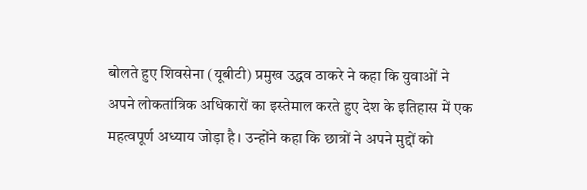बोलते हुए शिवसेना (यूबीटी) प्रमुख उद्धव ठाकरे ने कहा कि युवाओं ने अपने लोकतांत्रिक अधिकारों का इस्तेमाल करते हुए देश के इतिहास में एक महत्वपूर्ण अध्याय जोड़ा है। उन्होंने कहा कि छात्रों ने अपने मुद्दों को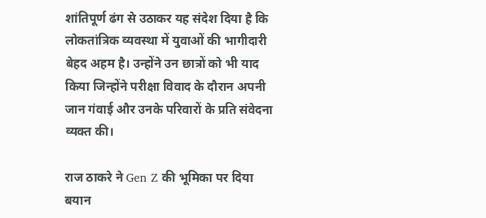शांतिपूर्ण ढंग से उठाकर यह संदेश दिया है कि लोकतांत्रिक व्यवस्था में युवाओं की भागीदारी बेहद अहम है। उन्होंने उन छात्रों को भी याद किया जिन्होंने परीक्षा विवाद के दौरान अपनी जान गंवाई और उनके परिवारों के प्रति संवेदना व्यक्त की।

राज ठाकरे ने Gen Z की भूमिका पर दिया बयान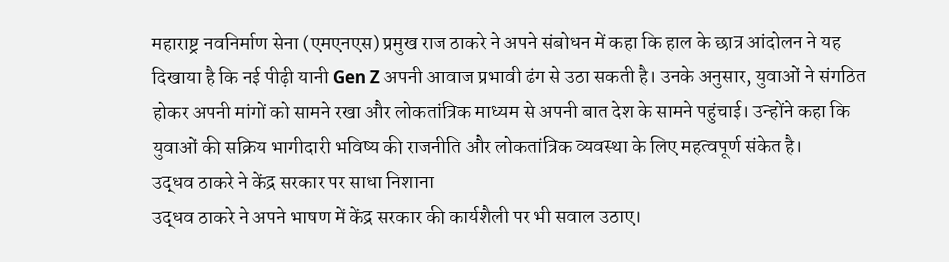महाराष्ट्र नवनिर्माण सेना (एमएनएस) प्रमुख राज ठाकरे ने अपने संबोधन में कहा कि हाल के छात्र आंदोलन ने यह दिखाया है कि नई पीढ़ी यानी Gen Z अपनी आवाज प्रभावी ढंग से उठा सकती है। उनके अनुसार, युवाओं ने संगठित होकर अपनी मांगों को सामने रखा और लोकतांत्रिक माध्यम से अपनी बात देश के सामने पहुंचाई। उन्होंने कहा कि युवाओं की सक्रिय भागीदारी भविष्य की राजनीति और लोकतांत्रिक व्यवस्था के लिए महत्वपूर्ण संकेत है।
उद्धव ठाकरे ने केंद्र सरकार पर साधा निशाना
उद्धव ठाकरे ने अपने भाषण में केंद्र सरकार की कार्यशैली पर भी सवाल उठाए।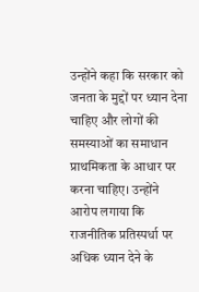उन्होंने कहा कि सरकार को जनता के मुद्दों पर ध्यान देना चाहिए और लोगों की समस्याओं का समाधान प्राथमिकता के आधार पर करना चाहिए। उन्होंने आरोप लगाया कि राजनीतिक प्रतिस्पर्धा पर अधिक ध्यान देने के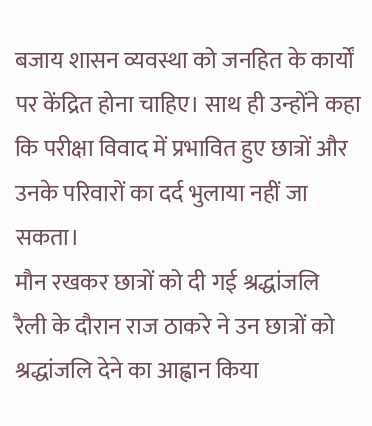बजाय शासन व्यवस्था को जनहित के कार्यों पर केंद्रित होना चाहिए। साथ ही उन्होंने कहा कि परीक्षा विवाद में प्रभावित हुए छात्रों और उनके परिवारों का दर्द भुलाया नहीं जा सकता।
मौन रखकर छात्रों को दी गई श्रद्धांजलि
रैली के दौरान राज ठाकरे ने उन छात्रों को श्रद्धांजलि देने का आह्वान किया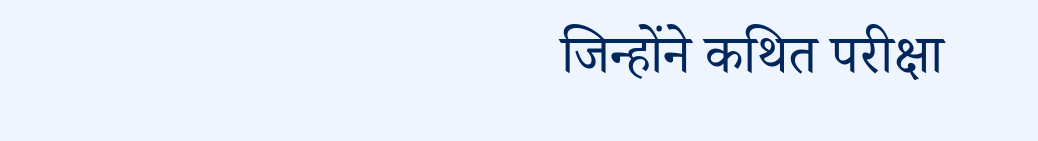जिन्होंने कथित परीक्षा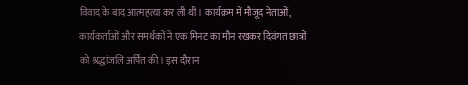विवाद के बाद आत्महत्या कर ली थी। कार्यक्रम में मौजूद नेताओं, कार्यकर्ताओं और समर्थकों ने एक मिनट का मौन रखकर दिवंगत छात्रों को श्रद्धांजलि अर्पित की। इस दौरान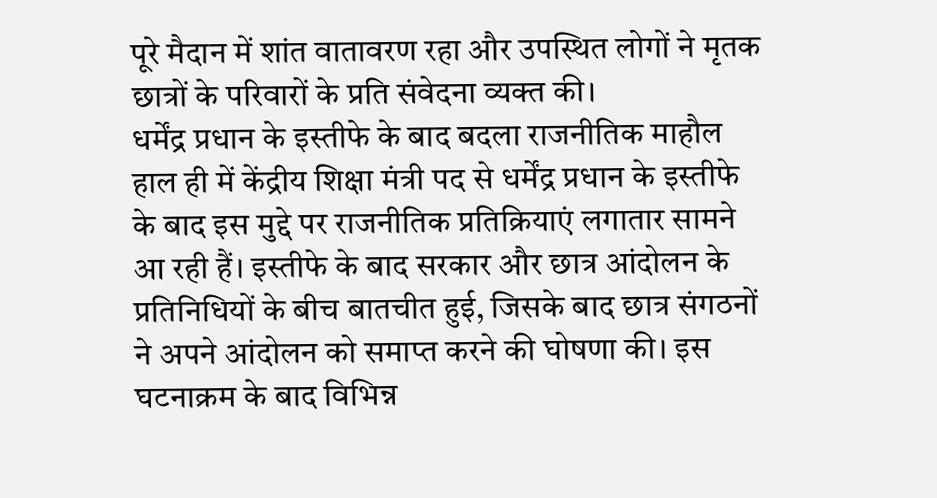पूरे मैदान में शांत वातावरण रहा और उपस्थित लोगों ने मृतक छात्रों के परिवारों के प्रति संवेदना व्यक्त की।
धर्मेंद्र प्रधान के इस्तीफे के बाद बदला राजनीतिक माहौल
हाल ही में केंद्रीय शिक्षा मंत्री पद से धर्मेंद्र प्रधान के इस्तीफे के बाद इस मुद्दे पर राजनीतिक प्रतिक्रियाएं लगातार सामने आ रही हैं। इस्तीफे के बाद सरकार और छात्र आंदोलन के प्रतिनिधियों के बीच बातचीत हुई, जिसके बाद छात्र संगठनों ने अपने आंदोलन को समाप्त करने की घोषणा की। इस घटनाक्रम के बाद विभिन्न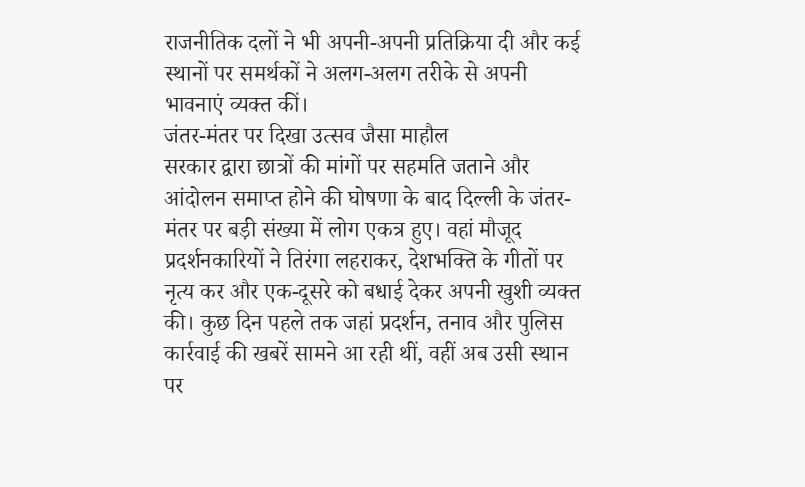राजनीतिक दलों ने भी अपनी-अपनी प्रतिक्रिया दी और कई स्थानों पर समर्थकों ने अलग-अलग तरीके से अपनी भावनाएं व्यक्त कीं।
जंतर-मंतर पर दिखा उत्सव जैसा माहौल
सरकार द्वारा छात्रों की मांगों पर सहमति जताने और आंदोलन समाप्त होने की घोषणा के बाद दिल्ली के जंतर-मंतर पर बड़ी संख्या में लोग एकत्र हुए। वहां मौजूद प्रदर्शनकारियों ने तिरंगा लहराकर, देशभक्ति के गीतों पर नृत्य कर और एक-दूसरे को बधाई देकर अपनी खुशी व्यक्त की। कुछ दिन पहले तक जहां प्रदर्शन, तनाव और पुलिस कार्रवाई की खबरें सामने आ रही थीं, वहीं अब उसी स्थान पर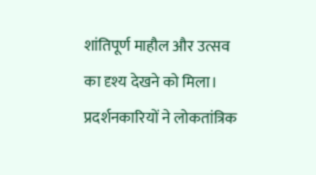शांतिपूर्ण माहौल और उत्सव का दृश्य देखने को मिला। प्रदर्शनकारियों ने लोकतांत्रिक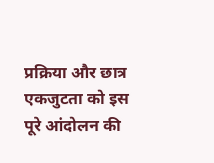प्रक्रिया और छात्र एकजुटता को इस पूरे आंदोलन की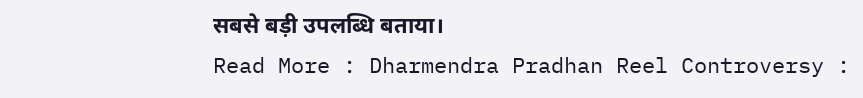सबसे बड़ी उपलब्धि बताया।
Read More : Dharmendra Pradhan Reel Controversy :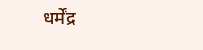धर्मेंद्र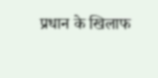प्रधान के खिलाफ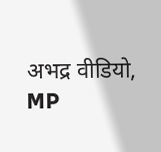अभद्र वीडियो, MP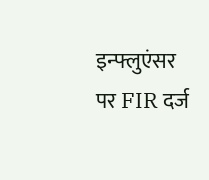इन्फ्लुएंसर पर FIR दर्ज